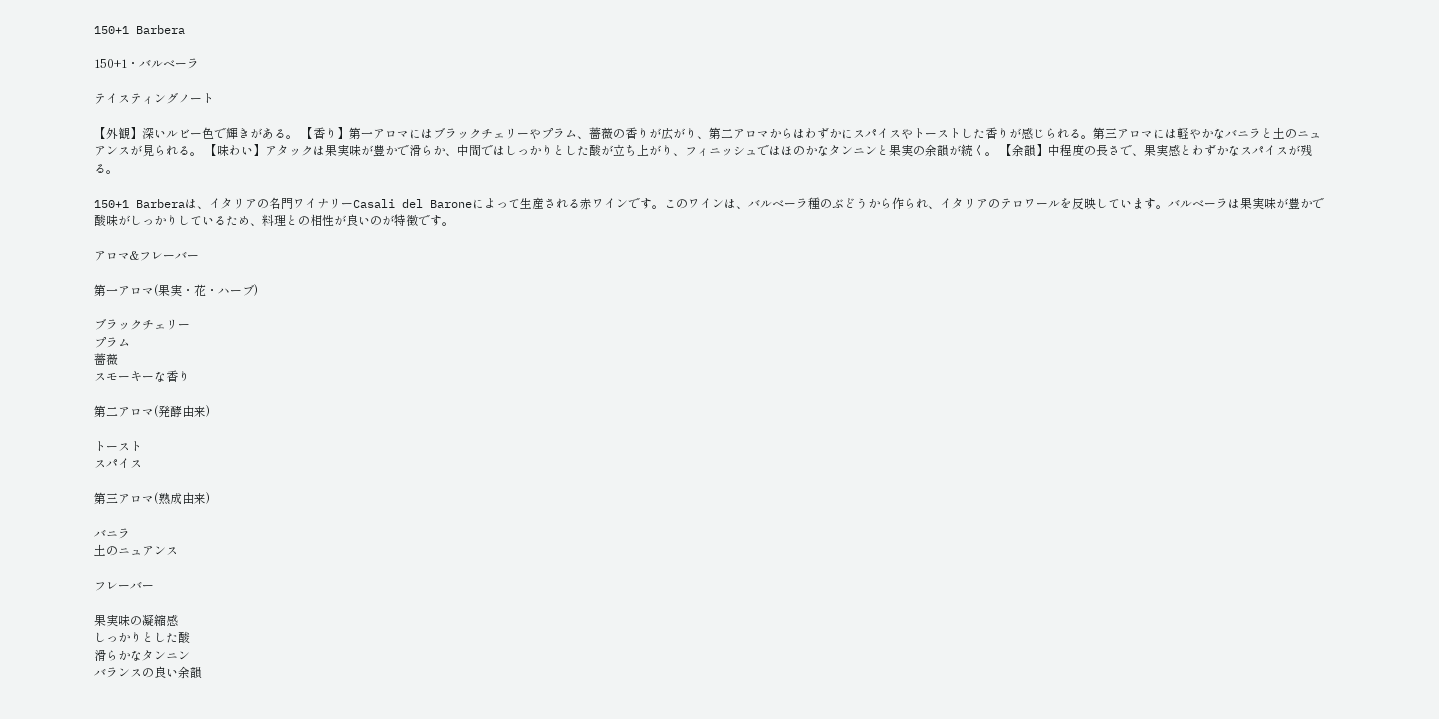150+1 Barbera

150+1・バルベーラ

テイスティングノート

【外観】深いルビー色で輝きがある。 【香り】第一アロマにはブラックチェリーやプラム、薔薇の香りが広がり、第二アロマからはわずかにスパイスやトーストした香りが感じられる。第三アロマには軽やかなバニラと土のニュアンスが見られる。 【味わい】アタックは果実味が豊かで滑らか、中間ではしっかりとした酸が立ち上がり、フィニッシュではほのかなタンニンと果実の余韻が続く。 【余韻】中程度の長さで、果実感とわずかなスパイスが残る。

150+1 Barberaは、イタリアの名門ワイナリーCasali del Baroneによって生産される赤ワインです。このワインは、バルベーラ種のぶどうから作られ、イタリアのテロワールを反映しています。バルベーラは果実味が豊かで酸味がしっかりしているため、料理との相性が良いのが特徴です。

アロマ&フレーバー

第一アロマ(果実・花・ハーブ)

ブラックチェリー
プラム
薔薇
スモーキーな香り

第二アロマ(発酵由来)

トースト
スパイス

第三アロマ(熟成由来)

バニラ
土のニュアンス

フレーバー

果実味の凝縮感
しっかりとした酸
滑らかなタンニン
バランスの良い余韻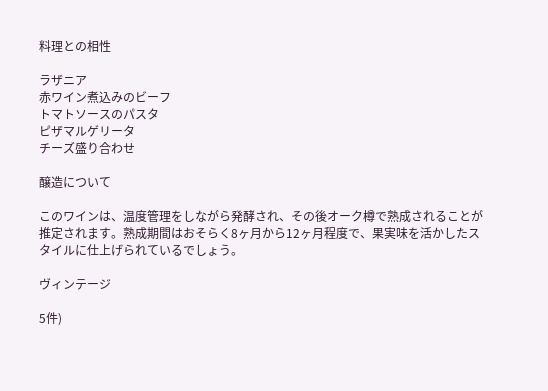料理との相性

ラザニア
赤ワイン煮込みのビーフ
トマトソースのパスタ
ピザマルゲリータ
チーズ盛り合わせ

醸造について

このワインは、温度管理をしながら発酵され、その後オーク樽で熟成されることが推定されます。熟成期間はおそらく8ヶ月から12ヶ月程度で、果実味を活かしたスタイルに仕上げられているでしょう。

ヴィンテージ

5件)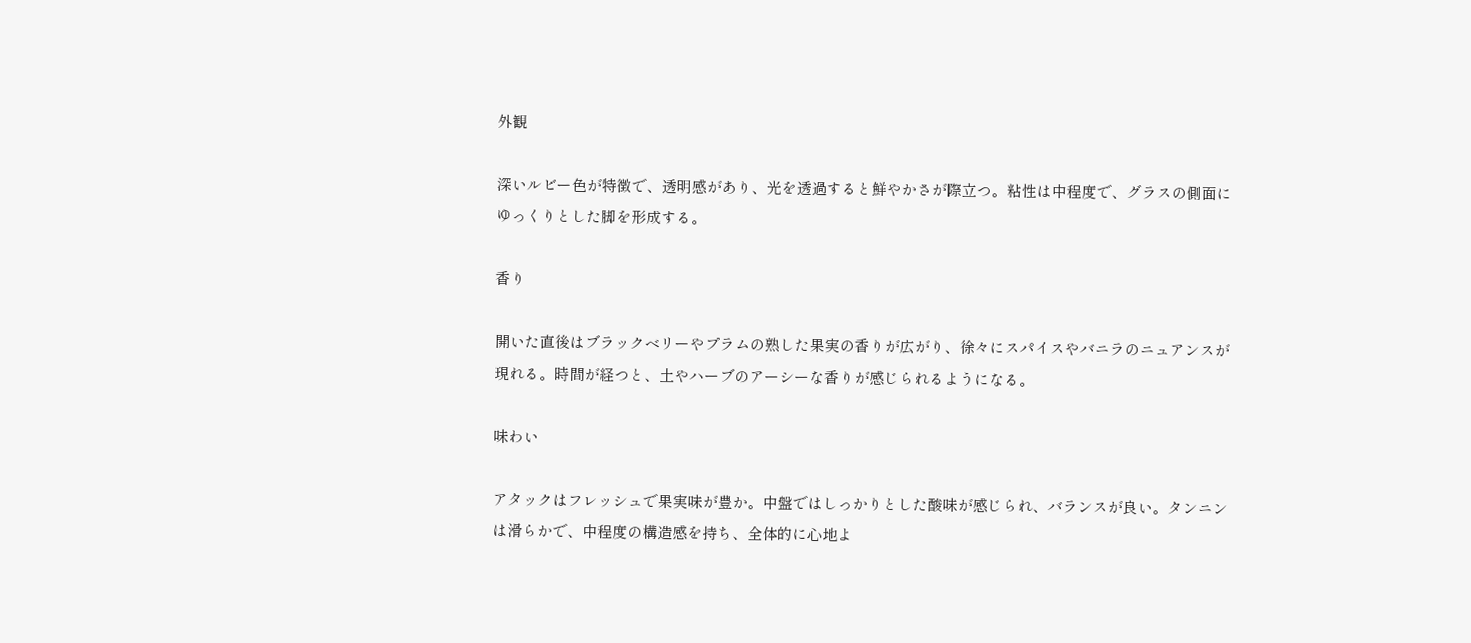外観

深いルビー色が特徴で、透明感があり、光を透過すると鮮やかさが際立つ。粘性は中程度で、グラスの側面にゆっくりとした脚を形成する。

香り

開いた直後はブラックベリーやプラムの熟した果実の香りが広がり、徐々にスパイスやバニラのニュアンスが現れる。時間が経つと、土やハーブのアーシーな香りが感じられるようになる。

味わい

アタックはフレッシュで果実味が豊か。中盤ではしっかりとした酸味が感じられ、バランスが良い。タンニンは滑らかで、中程度の構造感を持ち、全体的に心地よ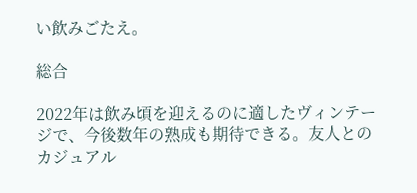い飲みごたえ。

総合

2022年は飲み頃を迎えるのに適したヴィンテージで、今後数年の熟成も期待できる。友人とのカジュアル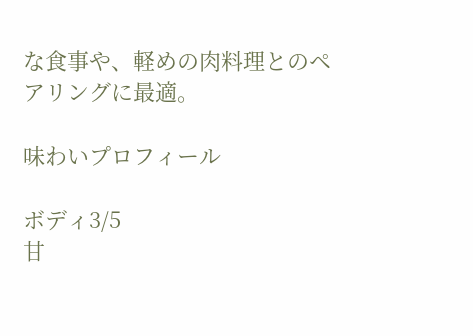な食事や、軽めの肉料理とのペアリングに最適。

味わいプロフィール

ボディ3/5
甘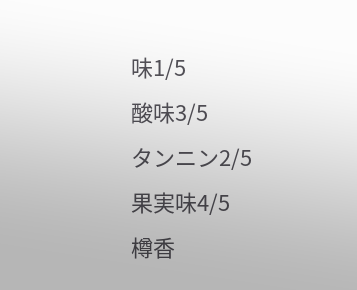味1/5
酸味3/5
タンニン2/5
果実味4/5
樽香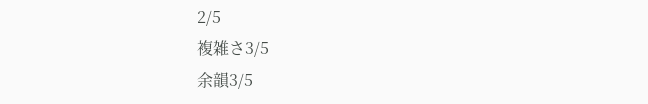2/5
複雑さ3/5
余韻3/5